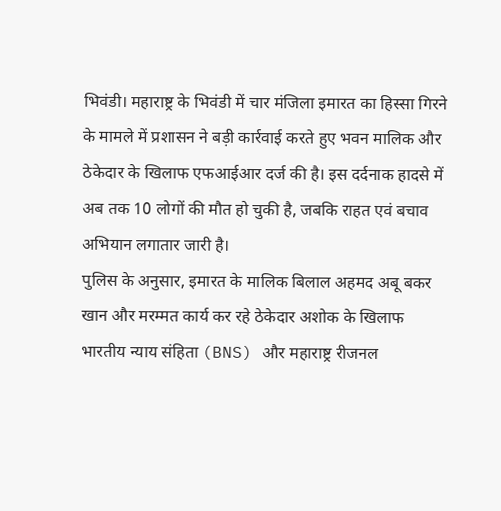भिवंडी। महाराष्ट्र के भिवंडी में चार मंजिला इमारत का हिस्सा गिरने के मामले में प्रशासन ने बड़ी कार्रवाई करते हुए भवन मालिक और ठेकेदार के खिलाफ एफआईआर दर्ज की है। इस दर्दनाक हादसे में अब तक 10 लोगों की मौत हो चुकी है, जबकि राहत एवं बचाव अभियान लगातार जारी है।
पुलिस के अनुसार, इमारत के मालिक बिलाल अहमद अबू बकर खान और मरम्मत कार्य कर रहे ठेकेदार अशोक के खिलाफ भारतीय न्याय संहिता (BNS) और महाराष्ट्र रीजनल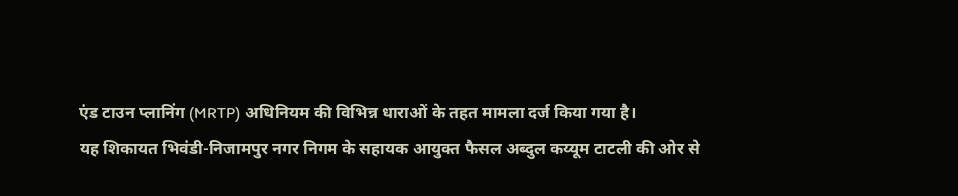एंड टाउन प्लानिंग (MRTP) अधिनियम की विभिन्न धाराओं के तहत मामला दर्ज किया गया है।
यह शिकायत भिवंडी-निजामपुर नगर निगम के सहायक आयुक्त फैसल अब्दुल कय्यूम टाटली की ओर से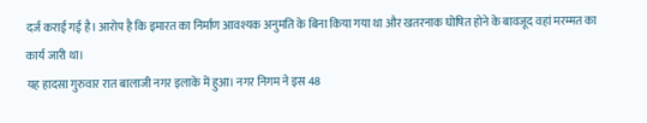दर्ज कराई गई है। आरोप है कि इमारत का निर्माण आवश्यक अनुमति के बिना किया गया था और खतरनाक घोषित होने के बावजूद वहां मरम्मत का कार्य जारी था।
यह हादसा गुरुवार रात बालाजी नगर इलाके में हुआ। नगर निगम ने इस 48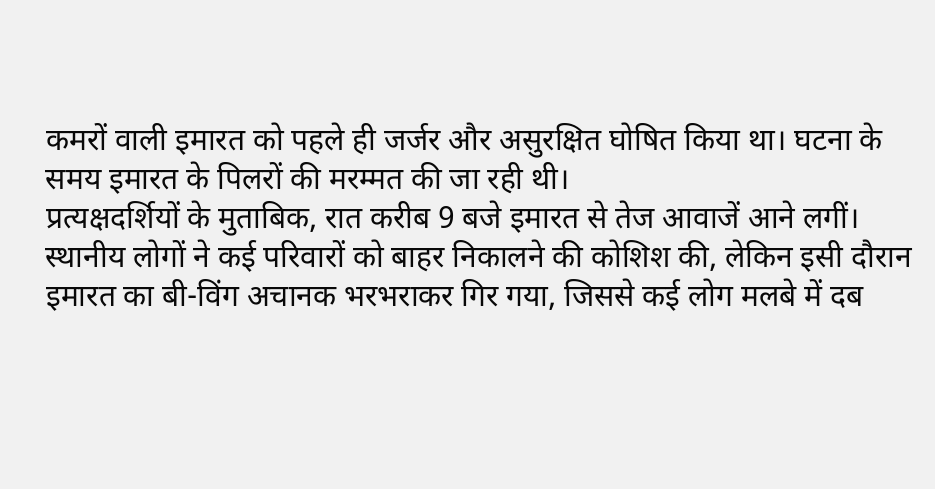कमरों वाली इमारत को पहले ही जर्जर और असुरक्षित घोषित किया था। घटना के समय इमारत के पिलरों की मरम्मत की जा रही थी।
प्रत्यक्षदर्शियों के मुताबिक, रात करीब 9 बजे इमारत से तेज आवाजें आने लगीं। स्थानीय लोगों ने कई परिवारों को बाहर निकालने की कोशिश की, लेकिन इसी दौरान इमारत का बी-विंग अचानक भरभराकर गिर गया, जिससे कई लोग मलबे में दब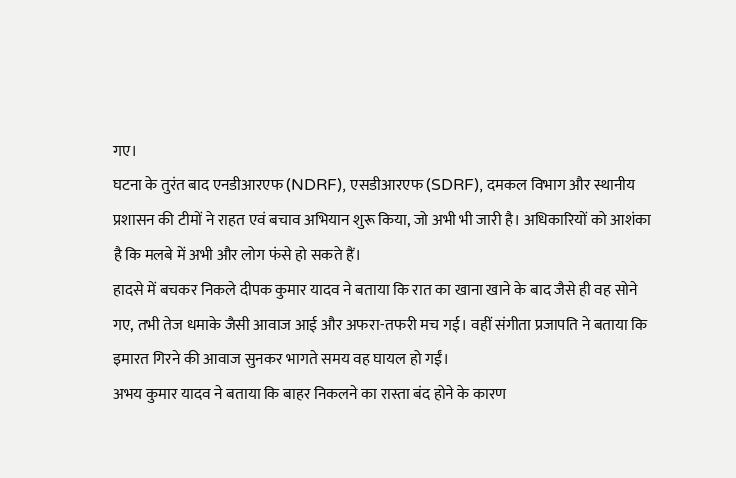गए।
घटना के तुरंत बाद एनडीआरएफ (NDRF), एसडीआरएफ (SDRF), दमकल विभाग और स्थानीय प्रशासन की टीमों ने राहत एवं बचाव अभियान शुरू किया, जो अभी भी जारी है। अधिकारियों को आशंका है कि मलबे में अभी और लोग फंसे हो सकते हैं।
हादसे में बचकर निकले दीपक कुमार यादव ने बताया कि रात का खाना खाने के बाद जैसे ही वह सोने गए, तभी तेज धमाके जैसी आवाज आई और अफरा-तफरी मच गई। वहीं संगीता प्रजापति ने बताया कि इमारत गिरने की आवाज सुनकर भागते समय वह घायल हो गईं।
अभय कुमार यादव ने बताया कि बाहर निकलने का रास्ता बंद होने के कारण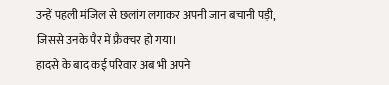उन्हें पहली मंजिल से छलांग लगाकर अपनी जान बचानी पड़ी, जिससे उनके पैर में फ्रैक्चर हो गया।
हादसे के बाद कई परिवार अब भी अपने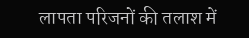लापता परिजनों की तलाश में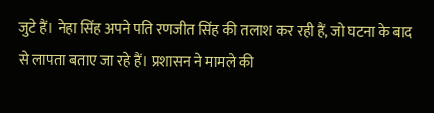जुटे हैं। नेहा सिंह अपने पति रणजीत सिंह की तलाश कर रही हैं, जो घटना के बाद से लापता बताए जा रहे हैं। प्रशासन ने मामले की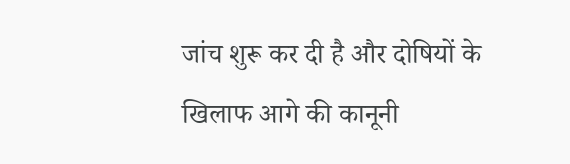जांच शुरू कर दी है और दोषियों के खिलाफ आगे की कानूनी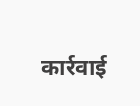कार्रवाई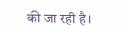की जा रही है।